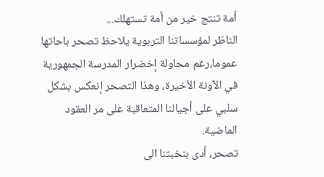أمة تنتج خير من أمة تستهلك...
الناظر لمؤسساتنا التربوية يلاحظ تصحر باحاتها عموما،رغم محاولة إخضرار المدرسة الجمهورية في الآونة الأخيرة، وهذا التصحر إنعكس بشكل سلبي على أجيالنا المتعاقبة على مر العقود الماضية.
تصحر، أدى بنخبتنا الى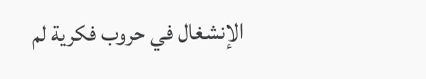الإنشغال في حروب فكرية لم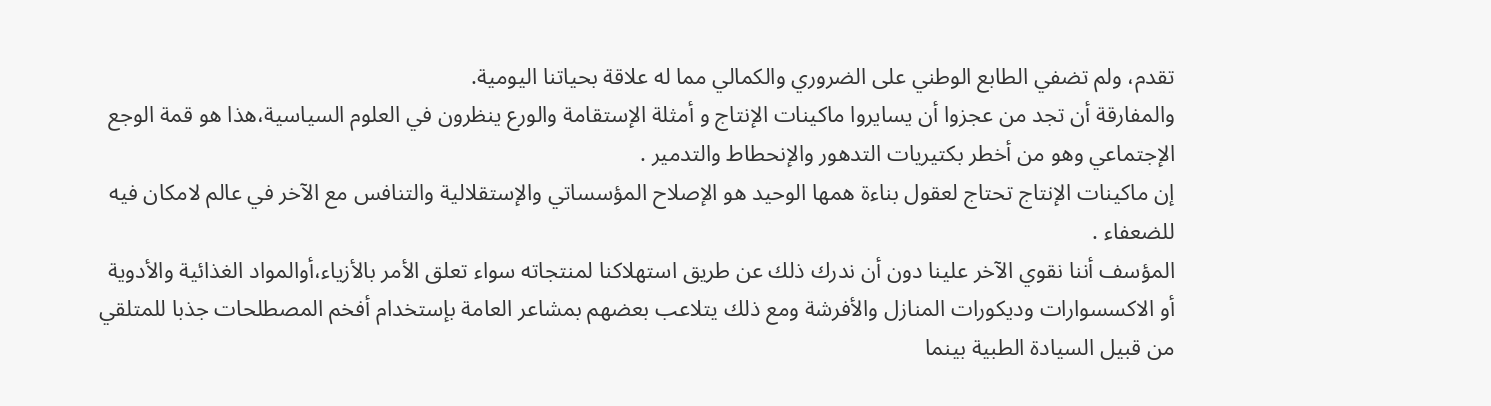تقدم، ولم تضفي الطابع الوطني على الضروري والكمالي مما له علاقة بحياتنا اليومية.
والمفارقة أن تجد من عجزوا أن يسايروا ماكينات الإنتاج و أمثلة الإستقامة والورع ينظرون في العلوم السياسية،هذا هو قمة الوجع الإجتماعي وهو من أخطر بكتيريات التدهور والإنحطاط والتدمير .
إن ماكينات الإنتاج تحتاج لعقول بناءة همها الوحيد هو الإصلاح المؤسساتي والإستقلالية والتنافس مع الآخر في عالم لامكان فيه للضعفاء .
المؤسف أننا نقوي الآخر علينا دون أن ندرك ذلك عن طريق استهلاكنا لمنتجاته سواء تعلق الأمر بالأزياء،أوالمواد الغذائية والأدوية أو الاكسسوارات وديكورات المنازل والأفرشة ومع ذلك يتلاعب بعضهم بمشاعر العامة بإستخدام أفخم المصطلحات جذبا للمتلقي من قبيل السيادة الطبية بينما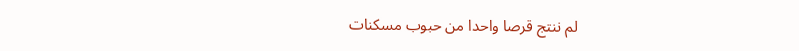لم ننتج قرصا واحدا من حبوب مسكنات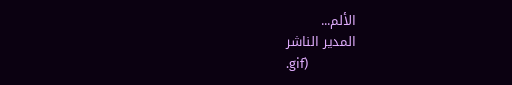الألم...
المدير الناشر
.gif)